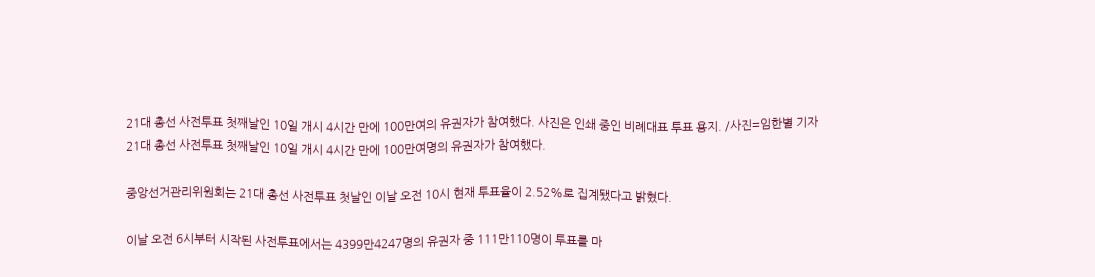21대 총선 사전투표 첫째날인 10일 개시 4시간 만에 100만여의 유권자가 참여했다. 사진은 인쇄 중인 비례대표 투표 용지. /사진=임한별 기자
21대 총선 사전투표 첫째날인 10일 개시 4시간 만에 100만여명의 유권자가 참여했다.

중앙선거관리위원회는 21대 총선 사전투표 첫날인 이날 오전 10시 현재 투표율이 2.52%로 집계됐다고 밝혔다.

이날 오전 6시부터 시작된 사전투표에서는 4399만4247명의 유권자 중 111만110명이 투표를 마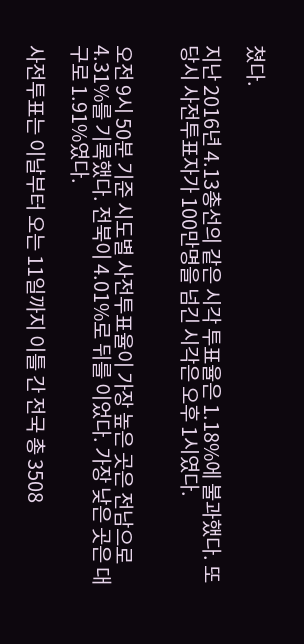쳤다.

지난 2016년 4.13총선의 같은 시각 투표율은 1.18%에 불과했다. 또 당시 사전투표자가 100만명을 넘긴 시각은 오후 1시였다.


오전 9시 50분 기준 시도별 사전투표율이 가장 높은 곳은 전남으로 4.31%를 기록했다. 전북이 4.01%로 뒤를 이었다. 가장 낮은 곳은 대구로 1.91%였다.

사전투표는 이날부터 오는 11일까지 이틀 간 전국 총 3508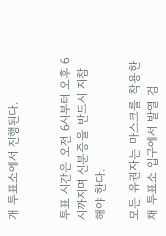개 투표소에서 진행된다.


투표 시간은 오전 6시부터 오후 6시까지며 신분증을 반드시 지참해야 한다.

모든 유권자는 마스크를 착용한 채 투표소 입구에서 발열 검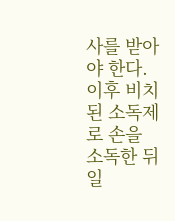사를 받아야 한다. 이후 비치된 소독제로 손을 소독한 뒤 일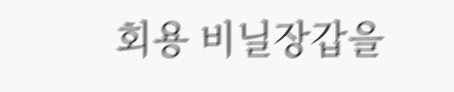회용 비닐장갑을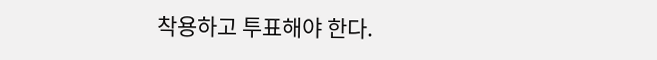착용하고 투표해야 한다.